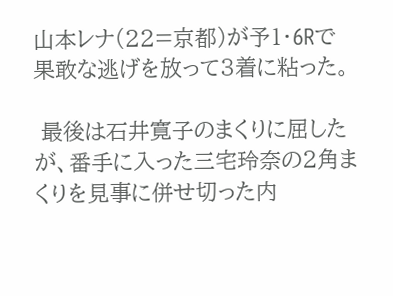山本レナ(22=京都)が予1・6Rで果敢な逃げを放って3着に粘った。

 最後は石井寛子のまくりに屈したが、番手に入った三宅玲奈の2角まくりを見事に併せ切った内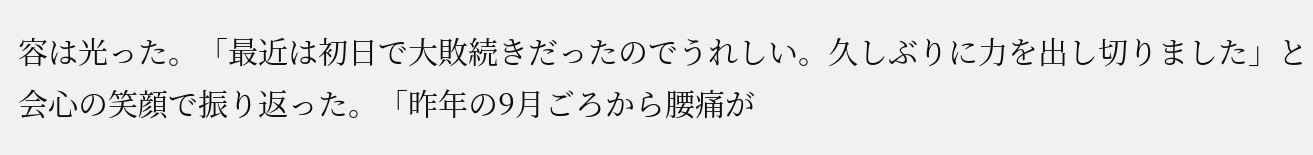容は光った。「最近は初日で大敗続きだったのでうれしい。久しぶりに力を出し切りました」と会心の笑顔で振り返った。「昨年の9月ごろから腰痛が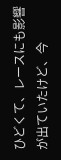ひどくて、レースにも影響が出ていたけど、今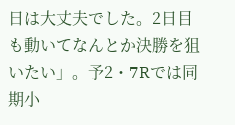日は大丈夫でした。2日目も動いてなんとか決勝を狙いたい」。予2・7Rでは同期小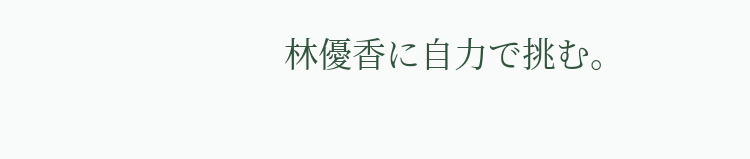林優香に自力で挑む。